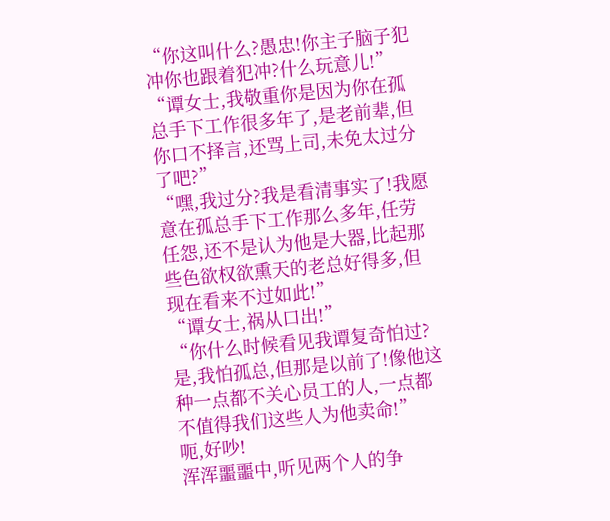“你这叫什么?愚忠!你主子脑子犯冲你也跟着犯冲?什么玩意儿!”
“谭女士,我敬重你是因为你在孤总手下工作很多年了,是老前辈,但你口不择言,还骂上司,未免太过分了吧?”
“嘿,我过分?我是看清事实了!我愿意在孤总手下工作那么多年,任劳任怨,还不是认为他是大器,比起那些色欲权欲熏天的老总好得多,但现在看来不过如此!”
“谭女士,祸从口出!”
“你什么时候看见我谭复奇怕过?是,我怕孤总,但那是以前了!像他这种一点都不关心员工的人,一点都不值得我们这些人为他卖命!”
呃,好吵!
浑浑噩噩中,听见两个人的争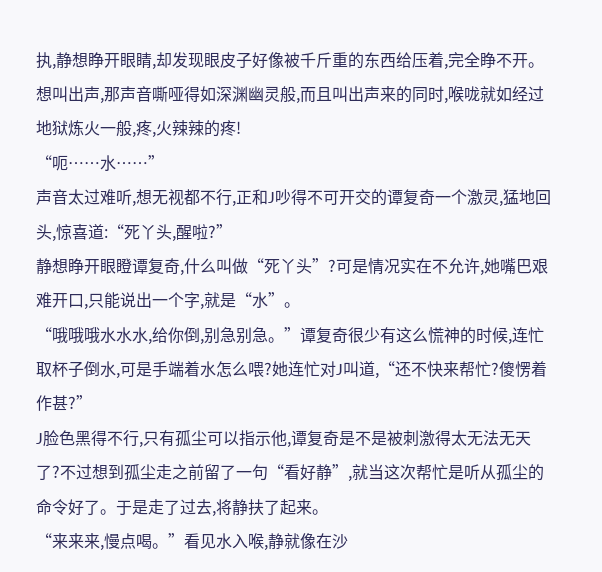执,静想睁开眼睛,却发现眼皮子好像被千斤重的东西给压着,完全睁不开。想叫出声,那声音嘶哑得如深渊幽灵般,而且叫出声来的同时,喉咙就如经过地狱炼火一般,疼,火辣辣的疼!
“呃……水……”
声音太过难听,想无视都不行,正和J吵得不可开交的谭复奇一个激灵,猛地回头,惊喜道:“死丫头,醒啦?”
静想睁开眼瞪谭复奇,什么叫做“死丫头”?可是情况实在不允许,她嘴巴艰难开口,只能说出一个字,就是“水”。
“哦哦哦水水水,给你倒,别急别急。”谭复奇很少有这么慌神的时候,连忙取杯子倒水,可是手端着水怎么喂?她连忙对J叫道,“还不快来帮忙?傻愣着作甚?”
J脸色黑得不行,只有孤尘可以指示他,谭复奇是不是被刺激得太无法无天了?不过想到孤尘走之前留了一句“看好静”,就当这次帮忙是听从孤尘的命令好了。于是走了过去,将静扶了起来。
“来来来,慢点喝。”看见水入喉,静就像在沙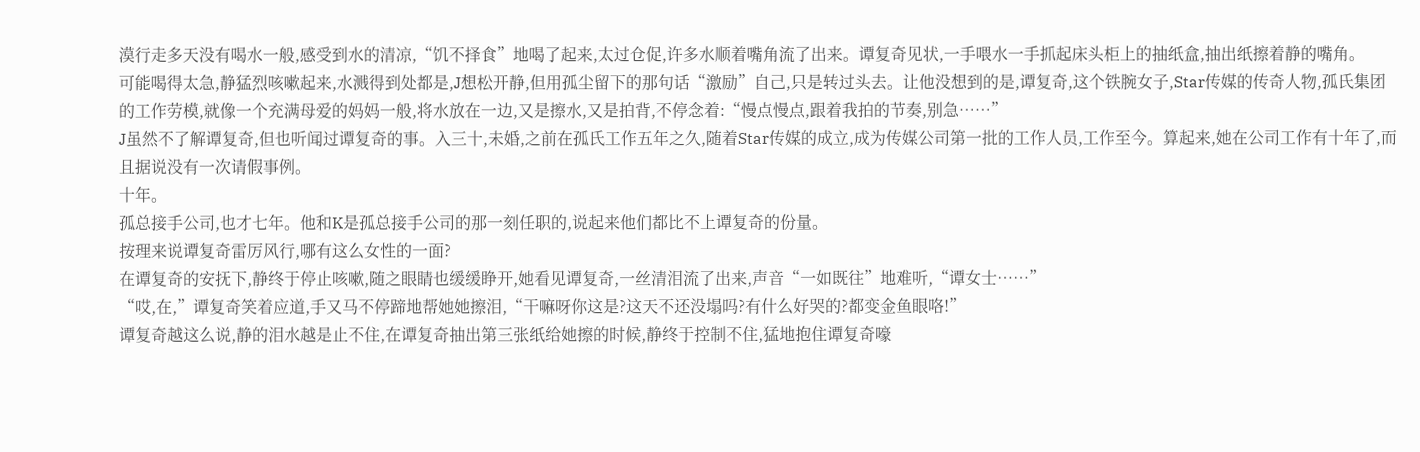漠行走多天没有喝水一般,感受到水的清凉,“饥不择食”地喝了起来,太过仓促,许多水顺着嘴角流了出来。谭复奇见状,一手喂水一手抓起床头柜上的抽纸盒,抽出纸擦着静的嘴角。
可能喝得太急,静猛烈咳嗽起来,水溅得到处都是,J想松开静,但用孤尘留下的那句话“激励”自己,只是转过头去。让他没想到的是,谭复奇,这个铁腕女子,Star传媒的传奇人物,孤氏集团的工作劳模,就像一个充满母爱的妈妈一般,将水放在一边,又是擦水,又是拍背,不停念着:“慢点慢点,跟着我拍的节奏,别急……”
J虽然不了解谭复奇,但也听闻过谭复奇的事。入三十,未婚,之前在孤氏工作五年之久,随着Star传媒的成立,成为传媒公司第一批的工作人员,工作至今。算起来,她在公司工作有十年了,而且据说没有一次请假事例。
十年。
孤总接手公司,也才七年。他和K是孤总接手公司的那一刻任职的,说起来他们都比不上谭复奇的份量。
按理来说谭复奇雷厉风行,哪有这么女性的一面?
在谭复奇的安抚下,静终于停止咳嗽,随之眼睛也缓缓睁开,她看见谭复奇,一丝清泪流了出来,声音“一如既往”地难听,“谭女士……”
“哎,在,”谭复奇笑着应道,手又马不停蹄地帮她她擦泪,“干嘛呀你这是?这天不还没塌吗?有什么好哭的?都变金鱼眼咯!”
谭复奇越这么说,静的泪水越是止不住,在谭复奇抽出第三张纸给她擦的时候,静终于控制不住,猛地抱住谭复奇嚎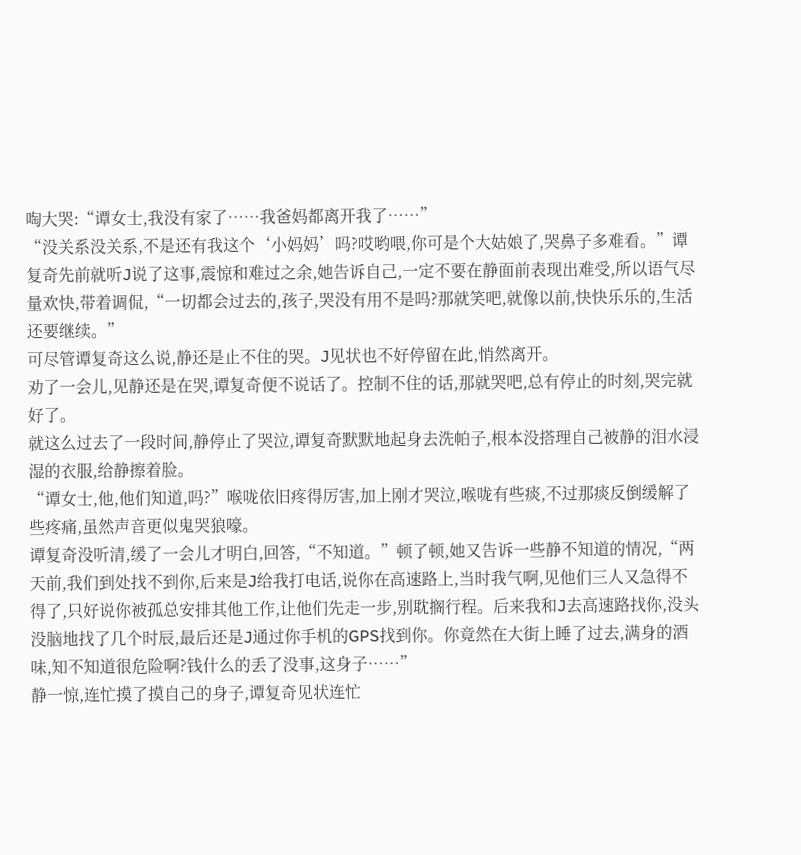啕大哭:“谭女士,我没有家了……我爸妈都离开我了……”
“没关系没关系,不是还有我这个‘小妈妈’吗?哎哟喂,你可是个大姑娘了,哭鼻子多难看。”谭复奇先前就听J说了这事,震惊和难过之余,她告诉自己,一定不要在静面前表现出难受,所以语气尽量欢快,带着调侃,“一切都会过去的,孩子,哭没有用不是吗?那就笑吧,就像以前,快快乐乐的,生活还要继续。”
可尽管谭复奇这么说,静还是止不住的哭。J见状也不好停留在此,悄然离开。
劝了一会儿,见静还是在哭,谭复奇便不说话了。控制不住的话,那就哭吧,总有停止的时刻,哭完就好了。
就这么过去了一段时间,静停止了哭泣,谭复奇默默地起身去洗帕子,根本没搭理自己被静的泪水浸湿的衣服,给静擦着脸。
“谭女士,他,他们知道,吗?”喉咙依旧疼得厉害,加上刚才哭泣,喉咙有些痰,不过那痰反倒缓解了些疼痛,虽然声音更似鬼哭狼嚎。
谭复奇没听清,缓了一会儿才明白,回答,“不知道。”顿了顿,她又告诉一些静不知道的情况,“两天前,我们到处找不到你,后来是J给我打电话,说你在高速路上,当时我气啊,见他们三人又急得不得了,只好说你被孤总安排其他工作,让他们先走一步,别耽搁行程。后来我和J去高速路找你,没头没脑地找了几个时辰,最后还是J通过你手机的GPS找到你。你竟然在大街上睡了过去,满身的酒味,知不知道很危险啊?钱什么的丢了没事,这身子……”
静一惊,连忙摸了摸自己的身子,谭复奇见状连忙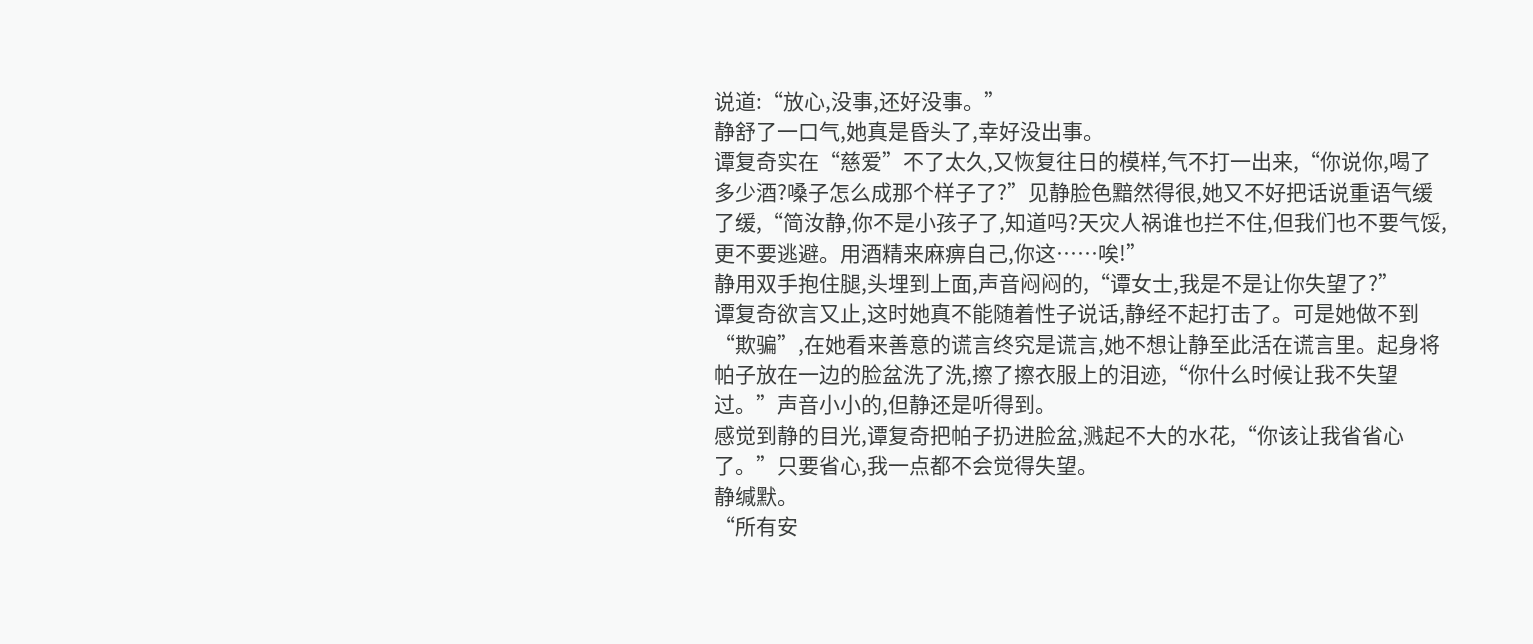说道:“放心,没事,还好没事。”
静舒了一口气,她真是昏头了,幸好没出事。
谭复奇实在“慈爱”不了太久,又恢复往日的模样,气不打一出来,“你说你,喝了多少酒?嗓子怎么成那个样子了?”见静脸色黯然得很,她又不好把话说重语气缓了缓,“简汝静,你不是小孩子了,知道吗?天灾人祸谁也拦不住,但我们也不要气馁,更不要逃避。用酒精来麻痹自己,你这……唉!”
静用双手抱住腿,头埋到上面,声音闷闷的,“谭女士,我是不是让你失望了?”
谭复奇欲言又止,这时她真不能随着性子说话,静经不起打击了。可是她做不到“欺骗”,在她看来善意的谎言终究是谎言,她不想让静至此活在谎言里。起身将帕子放在一边的脸盆洗了洗,擦了擦衣服上的泪迹,“你什么时候让我不失望过。”声音小小的,但静还是听得到。
感觉到静的目光,谭复奇把帕子扔进脸盆,溅起不大的水花,“你该让我省省心了。”只要省心,我一点都不会觉得失望。
静缄默。
“所有安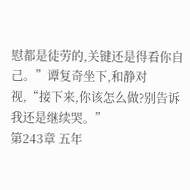慰都是徒劳的,关键还是得看你自己。”谭复奇坐下,和静对视,“接下来,你该怎么做?别告诉我还是继续哭。”
第243章 五年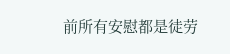前所有安慰都是徒劳